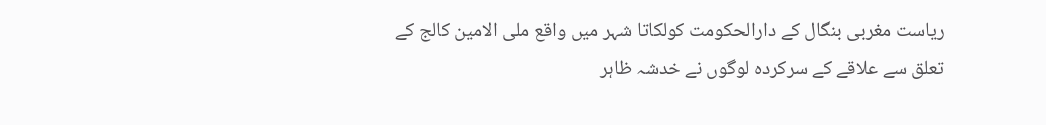ریاست مغربی بنگال کے دارالحکومت کولکاتا شہر میں واقع ملی الامین کالج کے تعلق سے علاقے کے سرکردہ لوگوں نے خدشہ ظاہر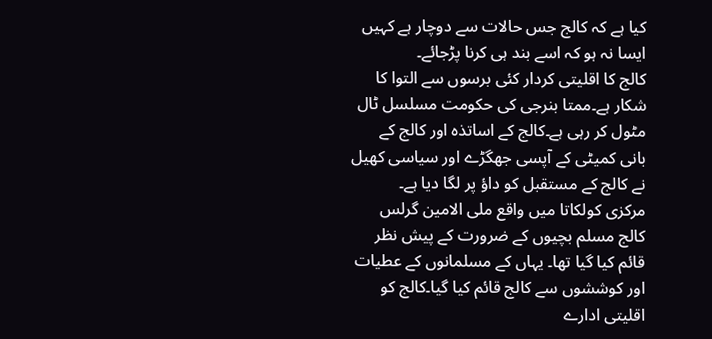کیا ہے کہ کالج جس حالات سے دوچار ہے کہیں ایسا نہ ہو کہ اسے بند ہی کرنا پڑجائے۔
کالج کا اقلیتی کردار کئی برسوں سے التوا کا شکار ہے۔ممتا بنرجی کی حکومت مسلسل ٹال مٹول کر رہی ہے۔کالج کے اساتذہ اور کالج کے بانی کمیٹی کے آپسی جھگڑے اور سیاسی کھیل نے کالج کے مستقبل کو داؤ پر لگا دیا ہے۔
مرکزی کولکاتا میں واقع ملی الامین گرلس کالج مسلم بچیوں کے ضرورت کے پیش نظر قائم کیا گیا تھا۔ یہاں کے مسلمانوں کے عطیات اور کوششوں سے کالج قائم کیا گیا۔کالج کو اقلیتی ادارے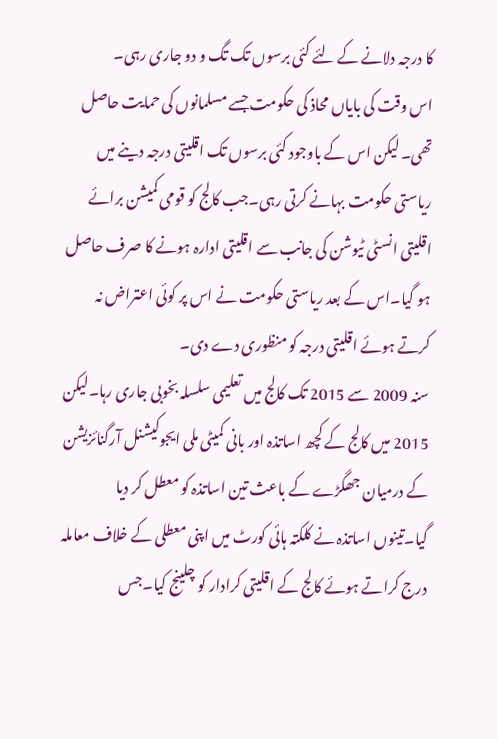کا درجہ دلانے کے لئے کئی برسوں تک تگ و دو جاری رہی۔
اس وقت کی بایاں محاذ کی حکومت جسے مسلمانوں کی حمایت حاصل تھی۔ لیکن اس کے باوجود کئی برسوں تک اقلیتی درجہ دینے میں ریاستی حکومت بہانے کرتی رہی۔جب کالج کو قومی کمیشن برائے اقلیتی انسٹی ٹیوشن کی جانب سے اقلیتی ادارہ ہونے کا صرف حاصل ہو گیا۔اس کے بعد ریاستی حکومت نے اس پر کوئی اعتراض نہ کرتے ہوئے اقلیتی درجہ کو منظوری دے دی۔
سنہ 2009 سے 2015 تک کالج میں تعلیمی سلسلہ بخوبی جاری رہا۔لیکن 2015 میں کالج کے کچھ اساتذہ اور بانی کمیٹی ملی ایجوکیشنل آرگنائزیشن کے درمیان جھگڑے کے باعث تین اساتذہ کو معطل کر دیا گیا۔تینوں اساتذہ نے کلکتہ ہائی کورٹ میں اپنی معطلی کے خلاف معاملہ درج کراتے ہوئے کالج کے اقلیتی کرادار کو چلینج کیا۔جس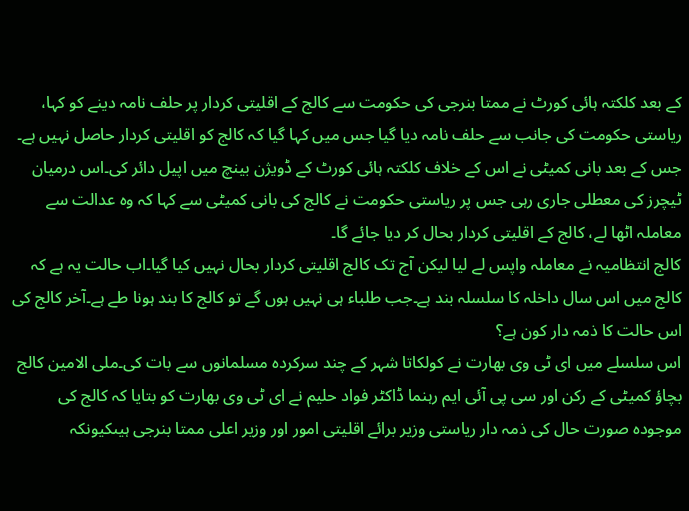کے بعد کلکتہ ہائی کورٹ نے ممتا بنرجی کی حکومت سے کالج کے اقلیتی کردار پر حلف نامہ دینے کو کہا، ریاستی حکومت کی جانب سے حلف نامہ دیا گیا جس میں کہا گیا کہ کالج کو اقلیتی کردار حاصل نہیں ہے۔
جس کے بعد بانی کمیٹی نے اس کے خلاف کلکتہ ہائی کورٹ کے ڈویژن بینچ میں اپیل دائر کی۔اس درمیان ٹیچرز کی معطلی جاری رہی جس پر ریاستی حکومت نے کالج کی بانی کمیٹی سے کہا کہ وہ عدالت سے معاملہ اٹھا لے، کالج کے اقلیتی کردار بحال کر دیا جائے گا۔
کالج انتظامیہ نے معاملہ واپس لے لیا لیکن آج تک کالج اقلیتی کردار بحال نہیں کیا گیا۔اب حالت یہ ہے کہ کالج میں اس سال داخلہ کا سلسلہ بند ہے۔جب طلباء ہی نہیں ہوں گے تو کالج کا بند ہونا طے ہے۔آخر کالج کی اس حالت کا ذمہ دار کون ہے؟
اس سلسلے میں ای ٹی وی بھارت نے کولکاتا شہر کے چند سرکردہ مسلمانوں سے بات کی۔ملی الامین کالج بچاؤ کمیٹی کے رکن اور سی پی آئی ایم رہنما ڈاکٹر فواد حلیم نے ای ٹی وی بھارت کو بتایا کہ کالج کی موجودہ صورت حال کی ذمہ دار ریاستی وزیر برائے اقلیتی امور اور وزیر اعلی ممتا بنرجی ہیںکیونکہ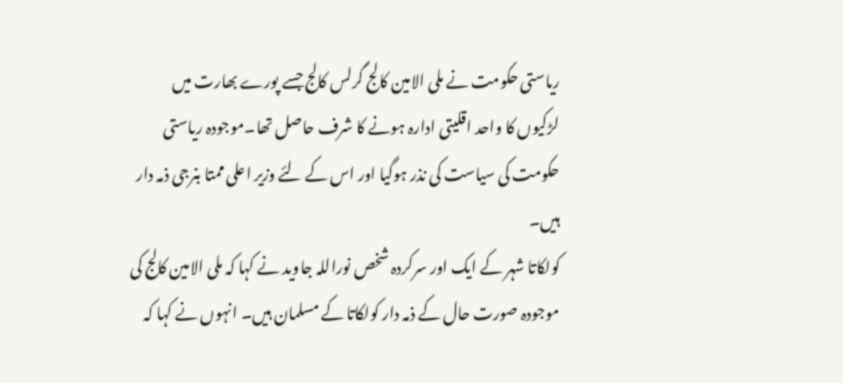ریاستی حکومت نے ملی الامین کالج گرلس کالج جسے پورے بھارت میں لڑکیوں کا واحد اقلیتی ادارہ ہونے کا شرف حاصل تھا۔موجودہ ریاستی حکومت کی سیاست کی نذر ہوگیا اور اس کے لئے وزیر اعلی ممتا بنرجی ذمہ دار ہیں۔
کولکاتا شہر کے ایک اور سرکردہ شخص نوراللہ جاوید نے کہا کہ ملی الامین کالج کی موجودہ صورت حال کے ذمہ دار کولکاتا کے مسلمان ہیں۔ انہوں نے کہا کہ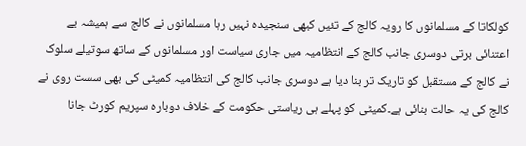کولکاتا کے مسلمانوں کا رویہ کالج کے تئیں کبھی سنجیدہ نہیں رہا مسلمانوں نے کالج سے ہمیشہ بے اعتنائی برتی دوسری جانب کالج کے انتظامیہ میں جاری سیاست اور مسلمانوں کے ساتھ سوتیلے سلوک نے کالج کے مستقبل کو تاریک تر بنا دیا ہے دوسری جانب کالج کی انتظامیہ کمیٹی کی بھی سست روی نے کالج کی یہ حالت بنائی ہے۔کمیٹی کو پہلے ہی ریاستی حکومت کے خلاف دوبارہ سپریم کورٹ جانا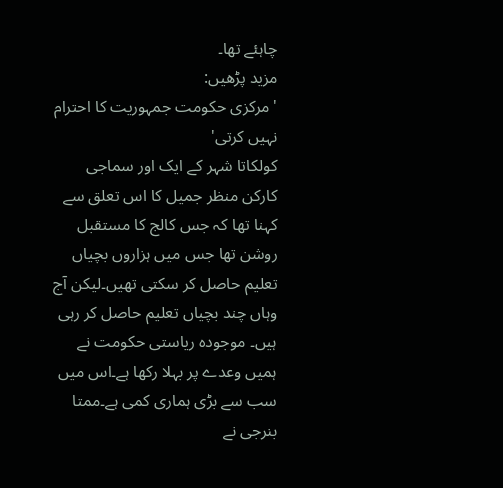چاہئے تھا۔
مزید پڑھیں:
'مرکزی حکومت جمہوریت کا احترام نہیں کرتی'
کولکاتا شہر کے ایک اور سماجی کارکن منظر جمیل کا اس تعلق سے کہنا تھا کہ جس کالج کا مستقبل روشن تھا جس میں ہزاروں بچیاں تعلیم حاصل کر سکتی تھیں۔لیکن آج وہاں چند بچیاں تعلیم حاصل کر رہی ہیں۔ موجودہ ریاستی حکومت نے ہمیں وعدے پر بہلا رکھا ہے۔اس میں سب سے بڑی ہماری کمی ہے۔ممتا بنرجی نے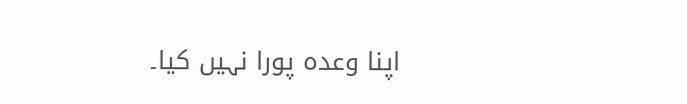اپنا وعدہ پورا نہیں کیا۔